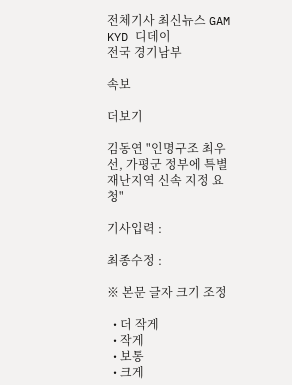전체기사 최신뉴스 GAM
KYD 디데이
전국 경기남부

속보

더보기

김동연 "인명구조 최우선, 가평군 정부에 특별재난지역 신속 지정 요청"

기사입력 :

최종수정 :

※ 본문 글자 크기 조정

  • 더 작게
  • 작게
  • 보통
  • 크게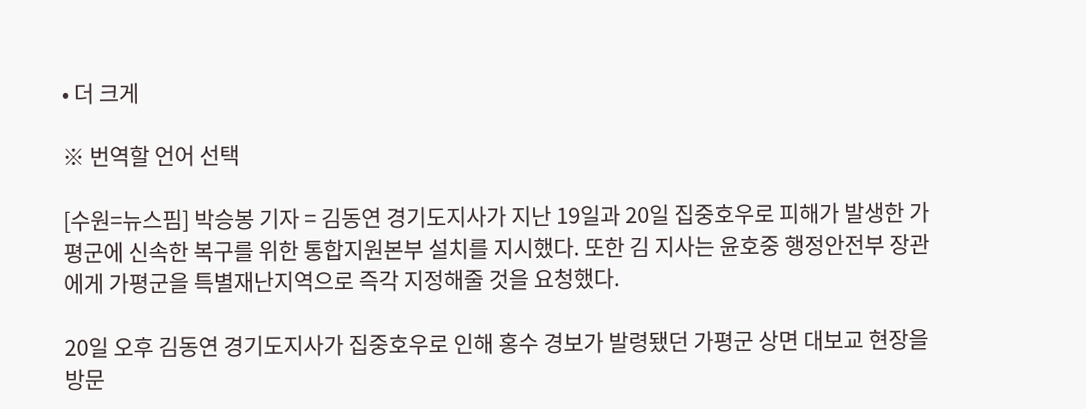• 더 크게

※ 번역할 언어 선택

[수원=뉴스핌] 박승봉 기자 = 김동연 경기도지사가 지난 19일과 20일 집중호우로 피해가 발생한 가평군에 신속한 복구를 위한 통합지원본부 설치를 지시했다. 또한 김 지사는 윤호중 행정안전부 장관에게 가평군을 특별재난지역으로 즉각 지정해줄 것을 요청했다.

20일 오후 김동연 경기도지사가 집중호우로 인해 홍수 경보가 발령됐던 가평군 상면 대보교 현장을 방문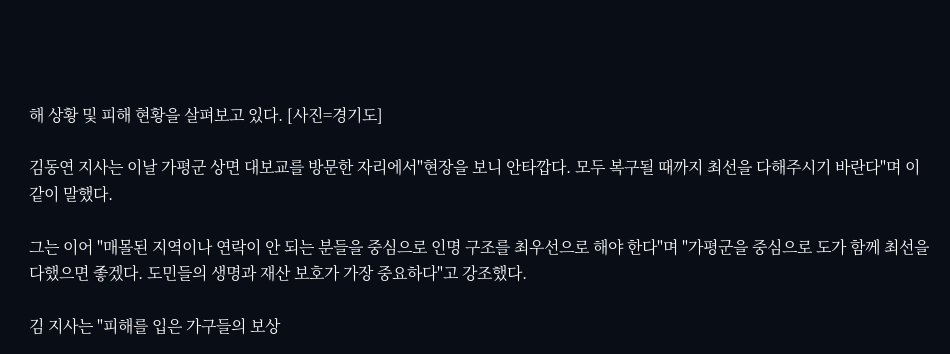해 상황 및 피해 현황을 살펴보고 있다. [사진=경기도]

김동연 지사는 이날 가평군 상면 대보교를 방문한 자리에서"현장을 보니 안타깝다. 모두 복구될 때까지 최선을 다해주시기 바란다"며 이같이 말했다.

그는 이어 "매몰된 지역이나 연락이 안 되는 분들을 중심으로 인명 구조를 최우선으로 해야 한다"며 "가평군을 중심으로 도가 함께 최선을 다했으면 좋겠다. 도민들의 생명과 재산 보호가 가장 중요하다"고 강조했다.

김 지사는 "피해를 입은 가구들의 보상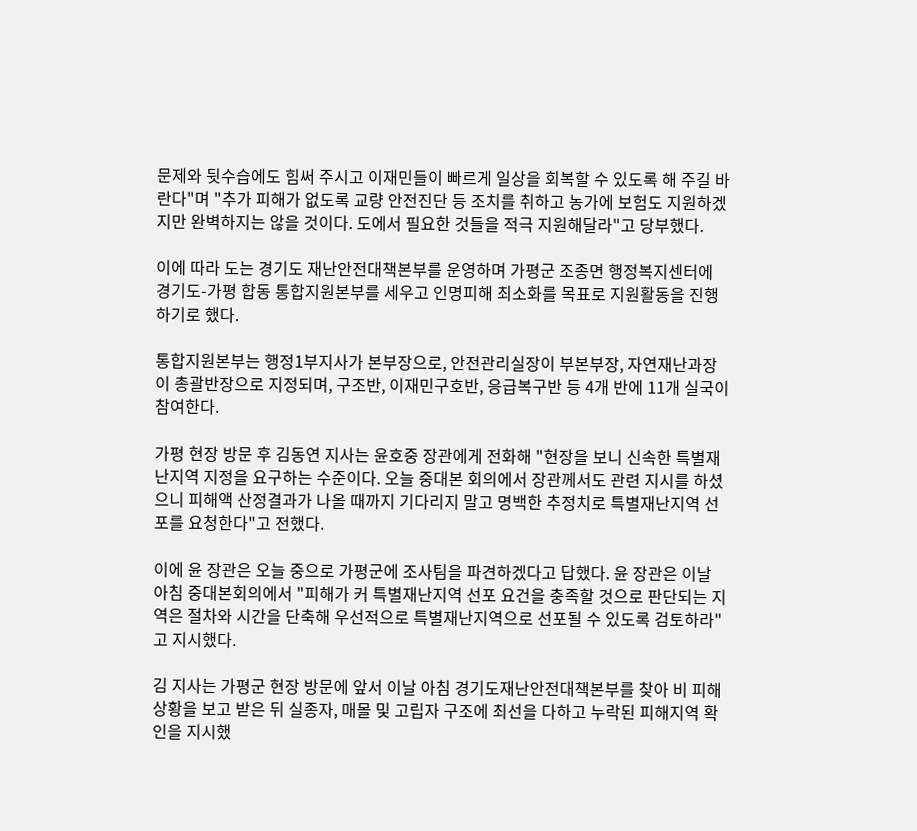문제와 뒷수습에도 힘써 주시고 이재민들이 빠르게 일상을 회복할 수 있도록 해 주길 바란다"며 "추가 피해가 없도록 교량 안전진단 등 조치를 취하고 농가에 보험도 지원하겠지만 완벽하지는 않을 것이다. 도에서 필요한 것들을 적극 지원해달라"고 당부했다.

이에 따라 도는 경기도 재난안전대책본부를 운영하며 가평군 조종면 행정복지센터에 경기도-가평 합동 통합지원본부를 세우고 인명피해 최소화를 목표로 지원활동을 진행하기로 했다.

통합지원본부는 행정1부지사가 본부장으로, 안전관리실장이 부본부장, 자연재난과장이 총괄반장으로 지정되며, 구조반, 이재민구호반, 응급복구반 등 4개 반에 11개 실국이 참여한다.

가평 현장 방문 후 김동연 지사는 윤호중 장관에게 전화해 "현장을 보니 신속한 특별재난지역 지정을 요구하는 수준이다. 오늘 중대본 회의에서 장관께서도 관련 지시를 하셨으니 피해액 산정결과가 나올 때까지 기다리지 말고 명백한 추정치로 특별재난지역 선포를 요청한다"고 전했다.

이에 윤 장관은 오늘 중으로 가평군에 조사팀을 파견하겠다고 답했다. 윤 장관은 이날 아침 중대본회의에서 "피해가 커 특별재난지역 선포 요건을 충족할 것으로 판단되는 지역은 절차와 시간을 단축해 우선적으로 특별재난지역으로 선포될 수 있도록 검토하라"고 지시했다.

김 지사는 가평군 현장 방문에 앞서 이날 아침 경기도재난안전대책본부를 찾아 비 피해 상황을 보고 받은 뒤 실종자, 매몰 및 고립자 구조에 최선을 다하고 누락된 피해지역 확인을 지시했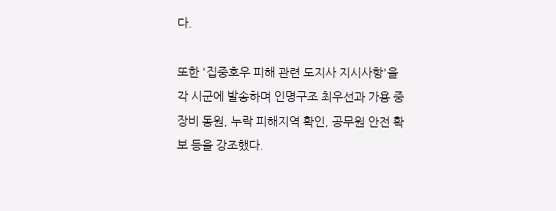다.

또한 '집중호우 피해 관련 도지사 지시사항'을 각 시군에 발송하며 인명구조 최우선과 가용 중장비 동원, 누락 피해지역 확인, 공무원 안전 확보 등을 강조했다.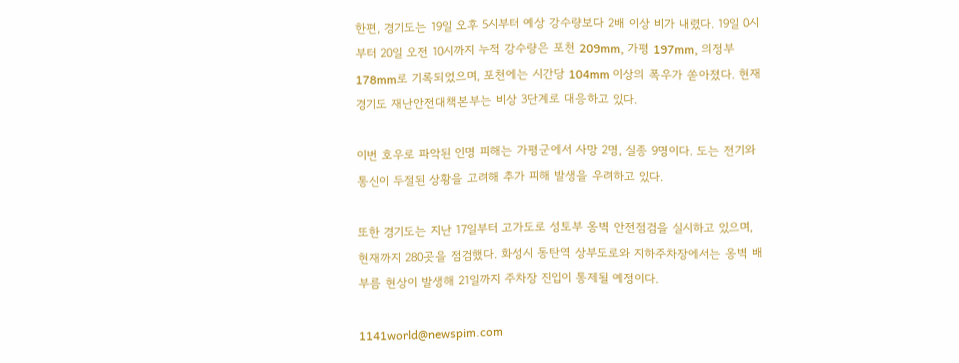한편, 경기도는 19일 오후 5시부터 예상 강수량보다 2배 이상 비가 내렸다. 19일 0시부터 20일 오전 10시까지 누적 강수량은 포천 209mm, 가평 197mm, 의정부 178mm로 기록되었으며, 포천에는 시간당 104mm 이상의 폭우가 쏟아졌다. 현재 경기도 재난안전대책본부는 비상 3단계로 대응하고 있다.

이번 호우로 파악된 인명 피해는 가평군에서 사망 2명, 실종 9명이다. 도는 전기와 통신이 두절된 상황을 고려해 추가 피해 발생을 우려하고 있다.

또한 경기도는 지난 17일부터 고가도로 성토부 옹벽 안전점검을 실시하고 있으며, 현재까지 280곳을 점검했다. 화성시 동탄역 상부도로와 지하주차장에서는 옹벽 배부름 현상이 발생해 21일까지 주차장 진입이 통제될 예정이다.

1141world@newspim.com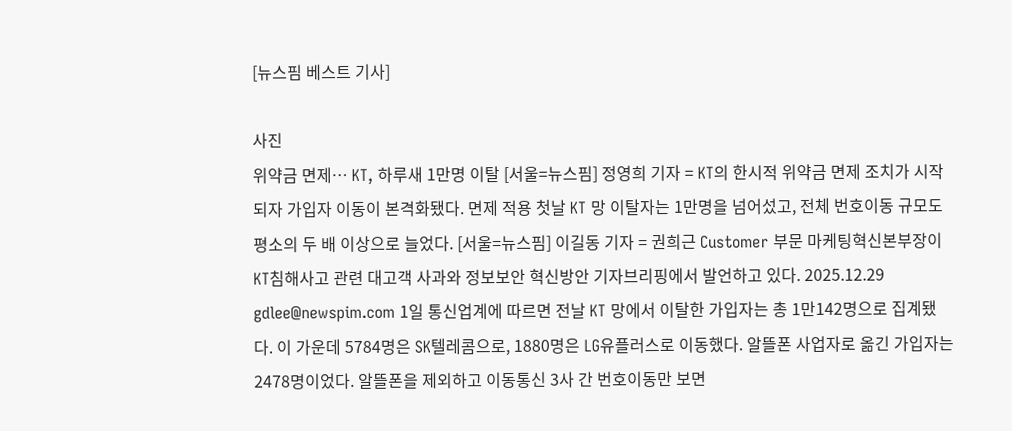[뉴스핌 베스트 기사]

사진
위약금 면제… KT, 하루새 1만명 이탈 [서울=뉴스핌] 정영희 기자 = KT의 한시적 위약금 면제 조치가 시작되자 가입자 이동이 본격화됐다. 면제 적용 첫날 KT 망 이탈자는 1만명을 넘어섰고, 전체 번호이동 규모도 평소의 두 배 이상으로 늘었다. [서울=뉴스핌] 이길동 기자 = 권희근 Customer 부문 마케팅혁신본부장이 KT침해사고 관련 대고객 사과와 정보보안 혁신방안 기자브리핑에서 발언하고 있다. 2025.12.29 gdlee@newspim.com 1일 통신업계에 따르면 전날 KT 망에서 이탈한 가입자는 총 1만142명으로 집계됐다. 이 가운데 5784명은 SK텔레콤으로, 1880명은 LG유플러스로 이동했다. 알뜰폰 사업자로 옮긴 가입자는 2478명이었다. 알뜰폰을 제외하고 이동통신 3사 간 번호이동만 보면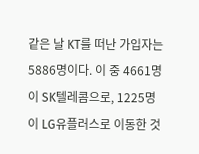같은 날 KT를 떠난 가입자는 5886명이다. 이 중 4661명이 SK텔레콤으로, 1225명이 LG유플러스로 이동한 것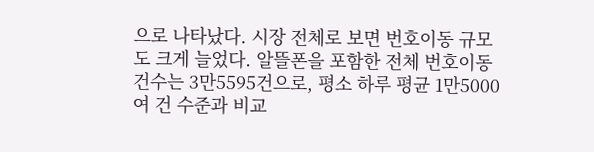으로 나타났다. 시장 전체로 보면 번호이동 규모도 크게 늘었다. 알뜰폰을 포함한 전체 번호이동 건수는 3만5595건으로, 평소 하루 평균 1만5000여 건 수준과 비교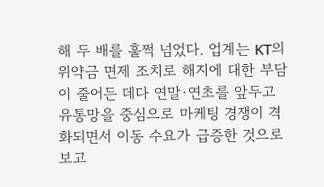해 두 배를 훌쩍 넘었다. 업계는 KT의 위약금 면제 조치로 해지에 대한 부담이 줄어든 데다 연말·연초를 앞두고 유통망을 중심으로 마케팅 경쟁이 격화되면서 이동 수요가 급증한 것으로 보고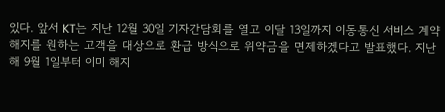있다. 앞서 KT는 지난 12월 30일 기자간담회를 열고 이달 13일까지 이동통신 서비스 계약 해지를 원하는 고객을 대상으로 환급 방식으로 위약금을 면제하겠다고 발표했다. 지난해 9월 1일부터 이미 해지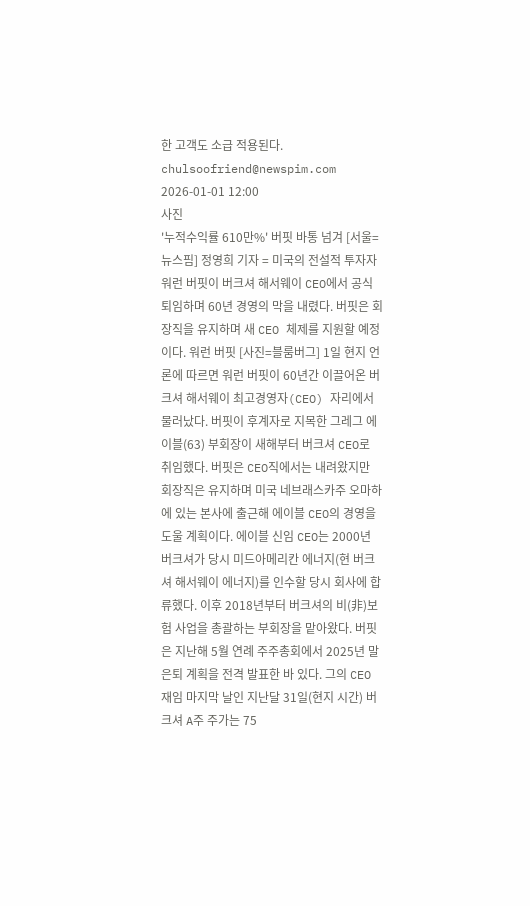한 고객도 소급 적용된다. chulsoofriend@newspim.com 2026-01-01 12:00
사진
'누적수익률 610만%' 버핏 바통 넘겨 [서울=뉴스핌] 정영희 기자 = 미국의 전설적 투자자 워런 버핏이 버크셔 해서웨이 CEO에서 공식 퇴임하며 60년 경영의 막을 내렸다. 버핏은 회장직을 유지하며 새 CEO 체제를 지원할 예정이다. 워런 버핏 [사진=블룸버그] 1일 현지 언론에 따르면 워런 버핏이 60년간 이끌어온 버크셔 해서웨이 최고경영자(CEO) 자리에서 물러났다. 버핏이 후계자로 지목한 그레그 에이블(63) 부회장이 새해부터 버크셔 CEO로 취임했다. 버핏은 CEO직에서는 내려왔지만 회장직은 유지하며 미국 네브래스카주 오마하에 있는 본사에 출근해 에이블 CEO의 경영을 도울 계획이다. 에이블 신임 CEO는 2000년 버크셔가 당시 미드아메리칸 에너지(현 버크셔 해서웨이 에너지)를 인수할 당시 회사에 합류했다. 이후 2018년부터 버크셔의 비(非)보험 사업을 총괄하는 부회장을 맡아왔다. 버핏은 지난해 5월 연례 주주총회에서 2025년 말 은퇴 계획을 전격 발표한 바 있다. 그의 CEO 재임 마지막 날인 지난달 31일(현지 시간) 버크셔 A주 주가는 75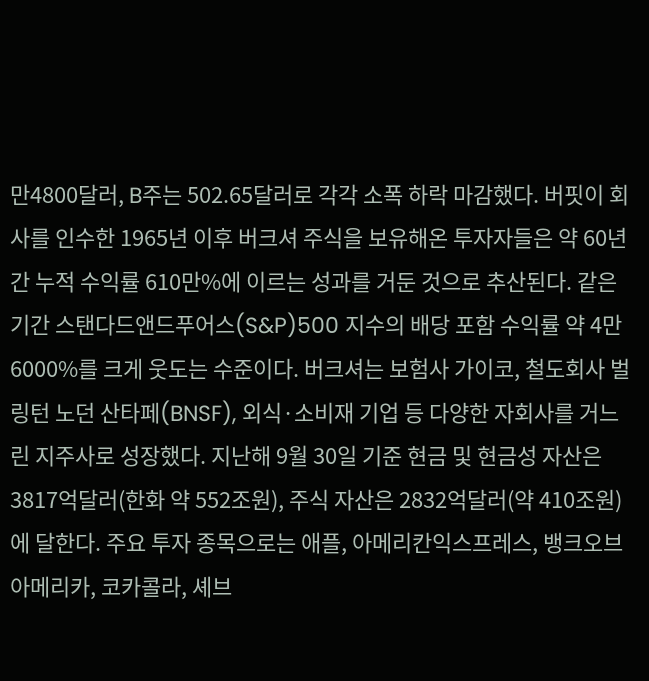만4800달러, B주는 502.65달러로 각각 소폭 하락 마감했다. 버핏이 회사를 인수한 1965년 이후 버크셔 주식을 보유해온 투자자들은 약 60년간 누적 수익률 610만%에 이르는 성과를 거둔 것으로 추산된다. 같은 기간 스탠다드앤드푸어스(S&P)500 지수의 배당 포함 수익률 약 4만6000%를 크게 웃도는 수준이다. 버크셔는 보험사 가이코, 철도회사 벌링턴 노던 산타페(BNSF), 외식·소비재 기업 등 다양한 자회사를 거느린 지주사로 성장했다. 지난해 9월 30일 기준 현금 및 현금성 자산은 3817억달러(한화 약 552조원), 주식 자산은 2832억달러(약 410조원)에 달한다. 주요 투자 종목으로는 애플, 아메리칸익스프레스, 뱅크오브아메리카, 코카콜라, 셰브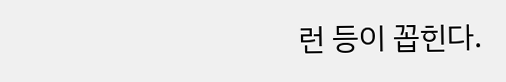런 등이 꼽힌다.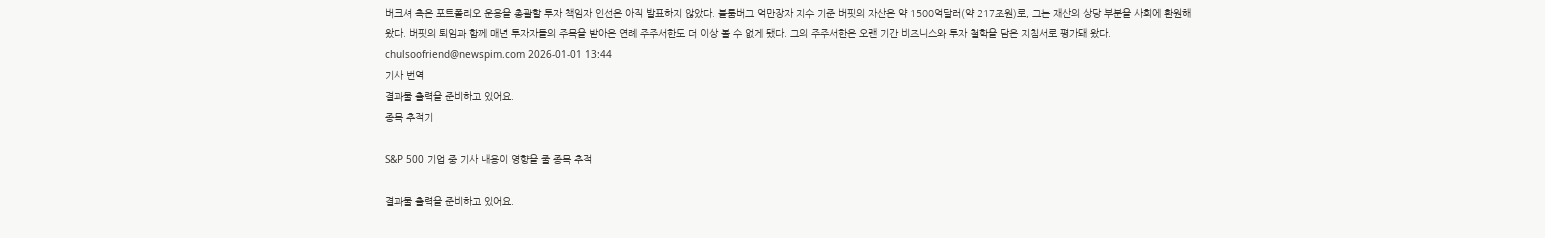버크셔 측은 포트폴리오 운용을 총괄할 투자 책임자 인선은 아직 발표하지 않았다. 블룸버그 억만장자 지수 기준 버핏의 자산은 약 1500억달러(약 217조원)로, 그는 재산의 상당 부분을 사회에 환원해 왔다. 버핏의 퇴임과 함께 매년 투자자들의 주목을 받아온 연례 주주서한도 더 이상 볼 수 없게 됐다. 그의 주주서한은 오랜 기간 비즈니스와 투자 철학을 담은 지침서로 평가돼 왔다. chulsoofriend@newspim.com 2026-01-01 13:44
기사 번역
결과물 출력을 준비하고 있어요.
종목 추적기

S&P 500 기업 중 기사 내용이 영향을 줄 종목 추적

결과물 출력을 준비하고 있어요.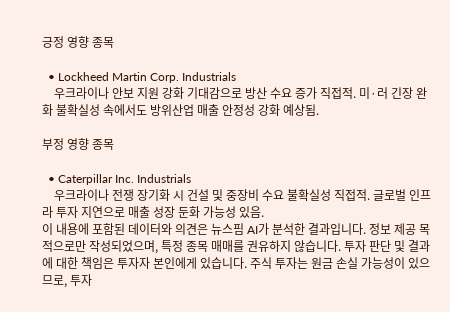긍정 영향 종목

  • Lockheed Martin Corp. Industrials
    우크라이나 안보 지원 강화 기대감으로 방산 수요 증가 직접적. 미·러 긴장 완화 불확실성 속에서도 방위산업 매출 안정성 강화 예상됨.

부정 영향 종목

  • Caterpillar Inc. Industrials
    우크라이나 전쟁 장기화 시 건설 및 중장비 수요 불확실성 직접적. 글로벌 인프라 투자 지연으로 매출 성장 둔화 가능성 있음.
이 내용에 포함된 데이터와 의견은 뉴스핌 AI가 분석한 결과입니다. 정보 제공 목적으로만 작성되었으며, 특정 종목 매매를 권유하지 않습니다. 투자 판단 및 결과에 대한 책임은 투자자 본인에게 있습니다. 주식 투자는 원금 손실 가능성이 있으므로, 투자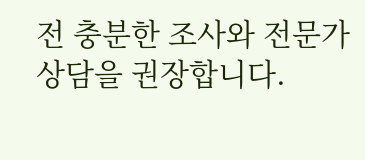전 충분한 조사와 전문가 상담을 권장합니다.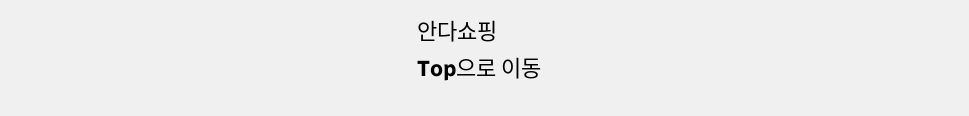안다쇼핑
Top으로 이동